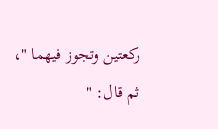ركعتين وتجوز فيهما "، ثم قال: "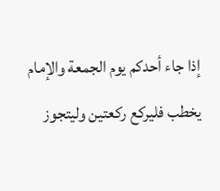إذا جاء أحدكم يوم الجمعة والإمام يخطب فليركع ركعتين وليتجوز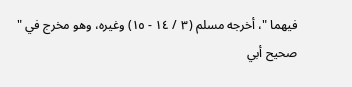فيهما "، أخرجه مسلم (٣ / ١٤ - ١٥) وغيره، وهو مخرج في " صحيح أبي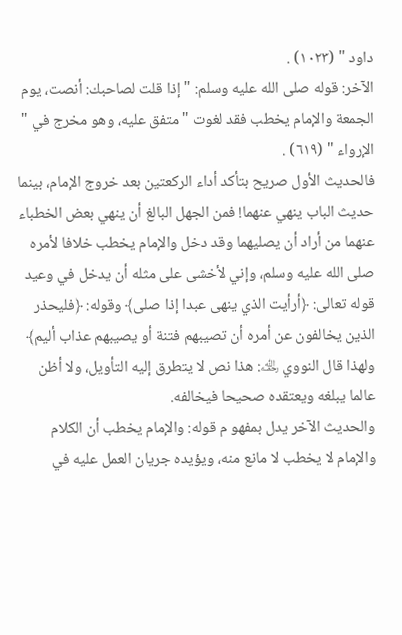داود " (١٠٢٣) .
الآخر: قوله صلى الله عليه وسلم: " إذا قلت لصاحبك: أنصت، يوم الجمعة والإمام يخطب فقد لغوت " متفق عليه، وهو مخرج في " الإرواء " (٦١٩) .
فالحديث الأول صريح بتأكد أداء الركعتين بعد خروج الإمام، بينما حديث الباب ينهي عنهما! فمن الجهل البالغ أن ينهي بعض الخطباء عنهما من أراد أن يصليهما وقد دخل والإمام يخطب خلافا لأمره صلى الله عليه وسلم، وإني لأخشى على مثله أن يدخل في وعيد قوله تعالى: ﴿أرأيت الذي ينهى عبدا إذا صلى﴾ وقوله: ﴿فليحذر الذين يخالفون عن أمره أن تصيبهم فتنة أو يصيبهم عذاب أليم﴾ ولهذا قال النووي ﵀: هذا نص لا يتطرق إليه التأويل، ولا أظن عالما يبلغه ويعتقده صحيحا فيخالفه.
والحديث الآخر يدل بمفهو م قوله: والإمام يخطب أن الكلام والإمام لا يخطب لا مانع منه، ويؤيده جريان العمل عليه في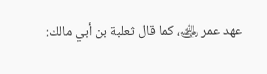عهد عمر ﵁، كما قال ثعلبة بن أبي مالك: